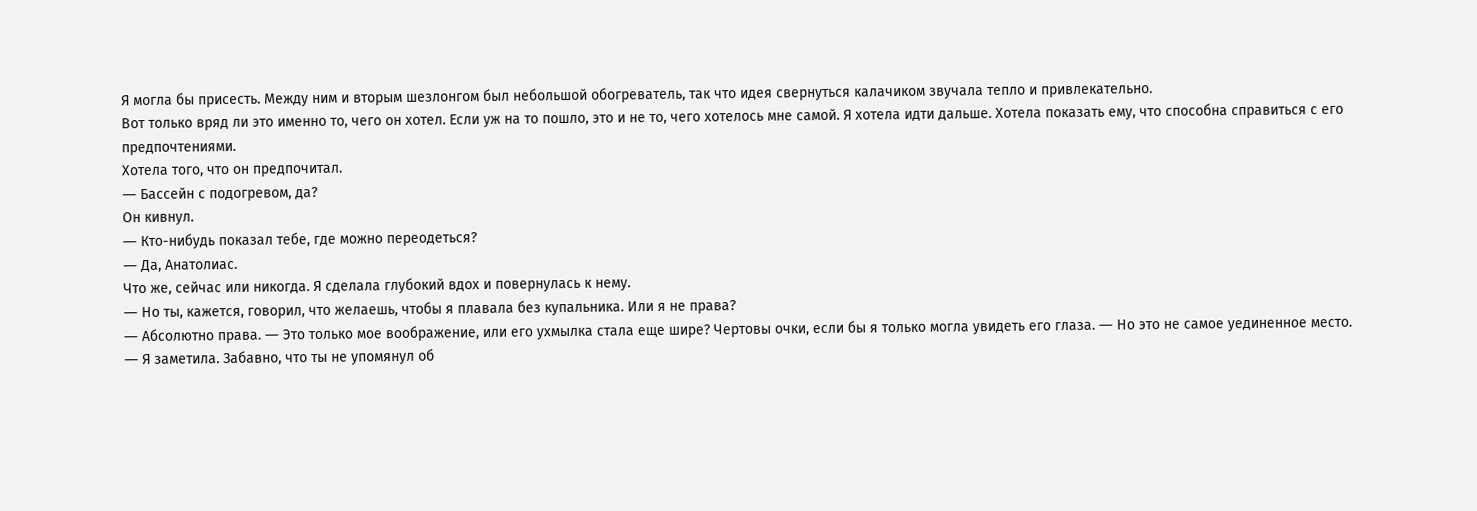Я могла бы присесть. Между ним и вторым шезлонгом был небольшой обогреватель, так что идея свернуться калачиком звучала тепло и привлекательно.
Вот только вряд ли это именно то, чего он хотел. Если уж на то пошло, это и не то, чего хотелось мне самой. Я хотела идти дальше. Хотела показать ему, что способна справиться с его предпочтениями.
Хотела того, что он предпочитал.
― Бассейн с подогревом, да?
Он кивнул.
― Кто-нибудь показал тебе, где можно переодеться?
― Да, Анатолиас.
Что же, сейчас или никогда. Я сделала глубокий вдох и повернулась к нему.
― Но ты, кажется, говорил, что желаешь, чтобы я плавала без купальника. Или я не права?
― Абсолютно права. ― Это только мое воображение, или его ухмылка стала еще шире? Чертовы очки, если бы я только могла увидеть его глаза. ― Но это не самое уединенное место.
― Я заметила. Забавно, что ты не упомянул об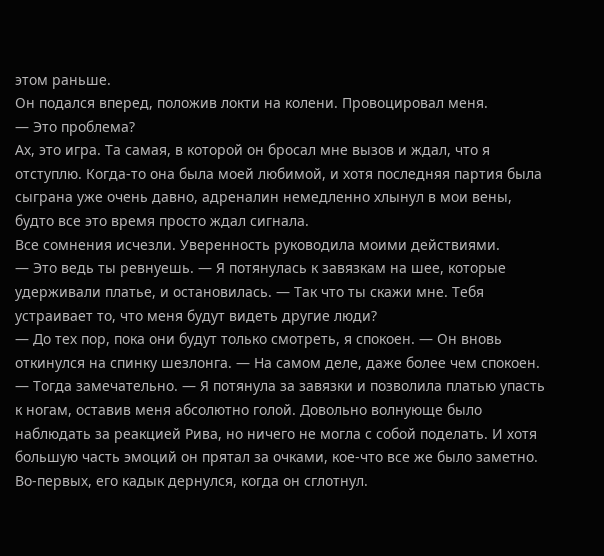этом раньше.
Он подался вперед, положив локти на колени. Провоцировал меня.
― Это проблема?
Ах, это игра. Та самая, в которой он бросал мне вызов и ждал, что я отступлю. Когда-то она была моей любимой, и хотя последняя партия была сыграна уже очень давно, адреналин немедленно хлынул в мои вены, будто все это время просто ждал сигнала.
Все сомнения исчезли. Уверенность руководила моими действиями.
― Это ведь ты ревнуешь. ― Я потянулась к завязкам на шее, которые удерживали платье, и остановилась. ― Так что ты скажи мне. Тебя устраивает то, что меня будут видеть другие люди?
― До тех пор, пока они будут только смотреть, я спокоен. ― Он вновь откинулся на спинку шезлонга. ― На самом деле, даже более чем спокоен.
― Тогда замечательно. ― Я потянула за завязки и позволила платью упасть к ногам, оставив меня абсолютно голой. Довольно волнующе было наблюдать за реакцией Рива, но ничего не могла с собой поделать. И хотя большую часть эмоций он прятал за очками, кое-что все же было заметно. Во-первых, его кадык дернулся, когда он сглотнул.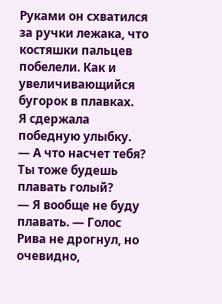Руками он схватился за ручки лежака, что костяшки пальцев побелели. Как и увеличивающийся бугорок в плавках.
Я сдержала победную улыбку.
― А что насчет тебя? Ты тоже будешь плавать голый?
― Я вообще не буду плавать. ― Голос Рива не дрогнул, но очевидно,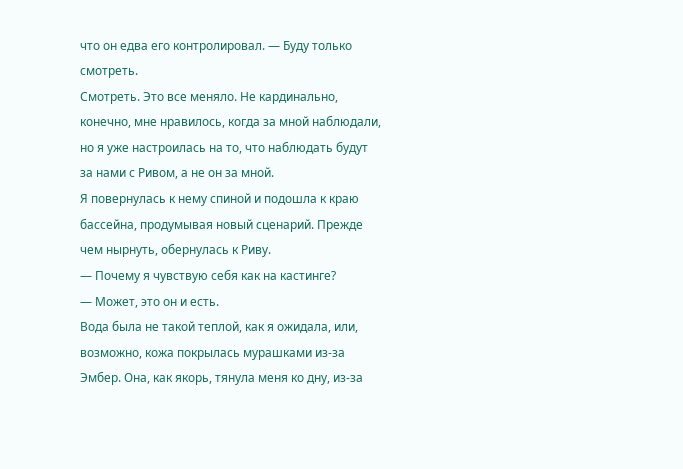что он едва его контролировал. ― Буду только смотреть.
Смотреть. Это все меняло. Не кардинально, конечно, мне нравилось, когда за мной наблюдали, но я уже настроилась на то, что наблюдать будут за нами с Ривом, а не он за мной.
Я повернулась к нему спиной и подошла к краю бассейна, продумывая новый сценарий. Прежде чем нырнуть, обернулась к Риву.
― Почему я чувствую себя как на кастинге?
― Может, это он и есть.
Вода была не такой теплой, как я ожидала, или, возможно, кожа покрылась мурашками из-за Эмбер. Она, как якорь, тянула меня ко дну, из-за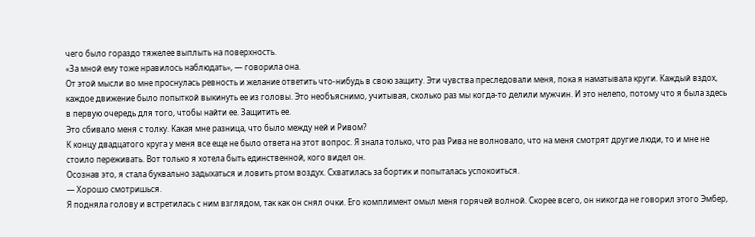чего было гораздо тяжелее выплыть на поверхность.
«За мной ему тоже нравилось наблюдать», ― говорила она.
От этой мысли во мне проснулась ревность и желание ответить что-нибудь в свою защиту. Эти чувства преследовали меня, пока я наматывала круги. Каждый вздох, каждое движение было попыткой выкинуть ее из головы. Это необъяснимо, учитывая, сколько раз мы когда-то делили мужчин. И это нелепо, потому что я была здесь в первую очередь для того, чтобы найти ее. Защитить ее.
Это сбивало меня с толку. Какая мне разница, что было между ней и Ривом?
К концу двадцатого круга у меня все еще не было ответа на этот вопрос. Я знала только, что раз Рива не волновало, что на меня смотрят другие люди, то и мне не стоило переживать. Вот только я хотела быть единственной, кого видел он.
Осознав это, я стала буквально задыхаться и ловить ртом воздух. Схватилась за бортик и попыталась успокоиться.
― Хорошо смотришься.
Я подняла голову и встретилась с ним взглядом, так как он снял очки. Его комплимент омыл меня горячей волной. Скорее всего, он никогда не говорил этого Эмбер,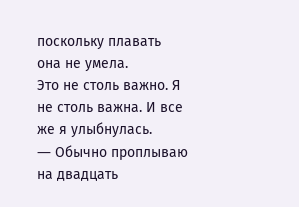поскольку плавать она не умела.
Это не столь важно. Я не столь важна. И все же я улыбнулась.
― Обычно проплываю на двадцать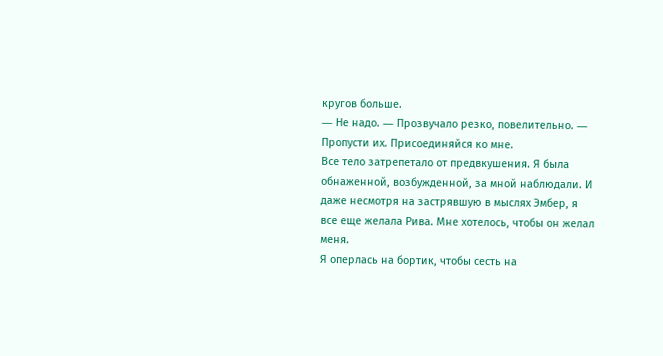кругов больше.
― Не надо. ― Прозвучало резко, повелительно. ― Пропусти их. Присоединяйся ко мне.
Все тело затрепетало от предвкушения. Я была обнаженной, возбужденной, за мной наблюдали. И даже несмотря на застрявшую в мыслях Эмбер, я все еще желала Рива. Мне хотелось, чтобы он желал меня.
Я оперлась на бортик, чтобы сесть на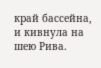край бассейна, и кивнула на шею Рива.